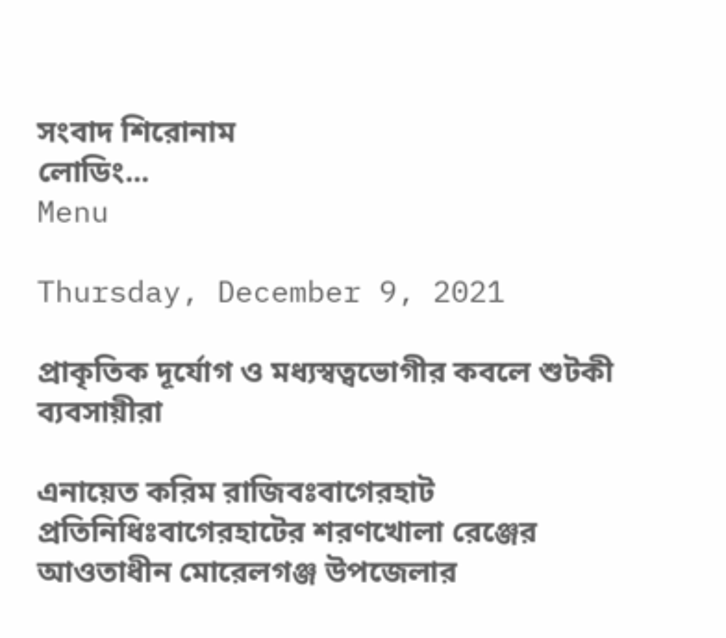সংবাদ শিরোনাম
লোডিং...
Menu

Thursday, December 9, 2021

প্রাকৃতিক দূর্যোগ ও মধ্যস্বত্বভোগীর কবলে শুটকী ব্যবসায়ীরা

এনায়েত করিম রাজিবঃবাগেরহাট প্রতিনিধিঃবাগেরহাটের শরণখোলা রেঞ্জের আওতাধীন মোরেলগঞ্জ উপজেলার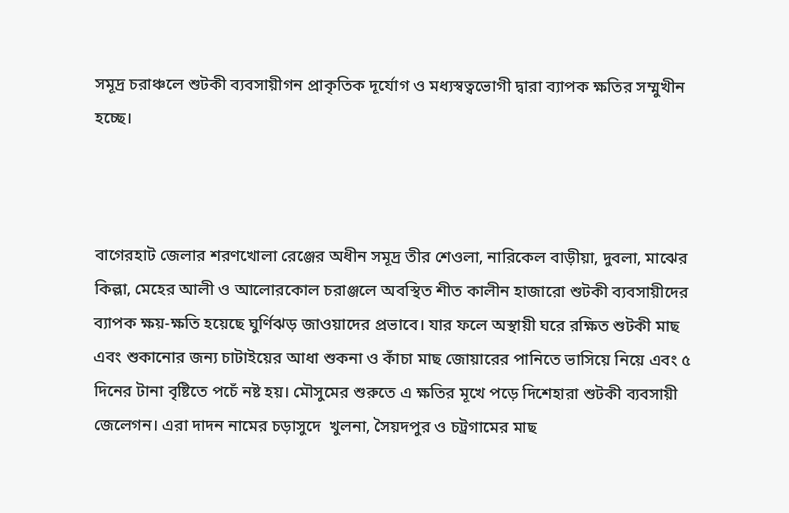সমূদ্র চরাঞ্চলে শুটকী ব্যবসায়ীগন প্রাকৃতিক দূর্যোগ ও মধ্যস্বত্বভোগী দ্বারা ব্যাপক ক্ষতির সম্মুখীন হচ্ছে।



বাগেরহাট জেলার শরণখোলা রেঞ্জের অধীন সমূদ্র তীর শেওলা, নারিকেল বাড়ীয়া, দুবলা, মাঝের কিল্লা, মেহের আলী ও আলোরকোল চরাঞ্জলে অবস্থিত শীত কালীন হাজারো শুটকী ব্যবসায়ীদের ব্যাপক ক্ষয়-ক্ষতি হয়েছে ঘুর্ণিঝড় জাওয়াদের প্রভাবে। যার ফলে অস্থায়ী ঘরে রক্ষিত শুটকী মাছ এবং শুকানোর জন্য চাটাইয়ের আধা শুকনা ও কাঁচা মাছ জোয়ারের পানিতে ভাসিয়ে নিয়ে এবং ৫ দিনের টানা বৃষ্টিতে পচেঁ নষ্ট হয়। মৌসুমের শুরুতে এ ক্ষতির মূখে পড়ে দিশেহারা শুটকী ব্যবসায়ী জেলেগন। এরা দাদন নামের চড়াসুদে  খুলনা, সৈয়দপুর ও চট্রগামের মাছ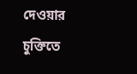দেওয়ার চুক্তিতে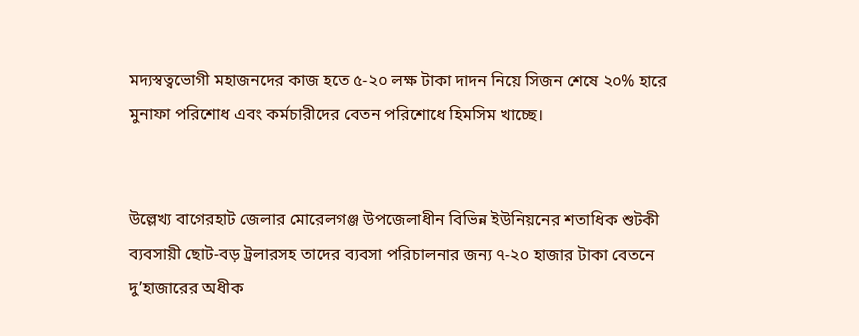মদ্যস্বত্বভোগী মহাজনদের কাজ হতে ৫-২০ লক্ষ টাকা দাদন নিয়ে সিজন শেষে ২০% হারে মুনাফা পরিশোধ এবং কর্মচারীদের বেতন পরিশোধে হিমসিম খাচ্ছে।


উল্লেখ্য বাগেরহাট জেলার মোরেলগঞ্জ উপজেলাধীন বিভিন্ন ইউনিয়নের শতাধিক শুটকী ব্যবসায়ী ছোট-বড় ট্রলারসহ তাদের ব্যবসা পরিচালনার জন্য ৭-২০ হাজার টাকা বেতনে দু’হাজারের অধীক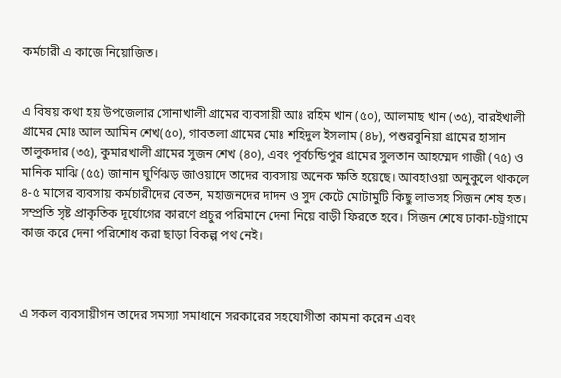কর্মচারী এ কাজে নিয়োজিত।


এ বিষয় কথা হয় উপজেলার সোনাখালী গ্রামের ব্যবসায়ী আঃ রহিম খান (৫০), আলমাছ খান (৩৫), বারইখালী গ্রামের মোঃ আল আমিন শেখ(৫০), গাবতলা গ্রামের মোঃ শহিদুল ইসলাম (৪৮), পশুরবুনিয়া গ্রামের হাসান তালুকদার (৩৫), কুমারখালী গ্রামের সুজন শেখ (৪০), এবং পূর্বচন্ডিপুর গ্রামের সুলতান আহম্মেদ গাজী (৭৫) ও মানিক মাঝি (৫৫) জানান ঘুর্ণিঝড় জাওয়াদে তাদের ব্যবসায় অনেক ক্ষতি হয়েছে। আবহাওয়া অনুকুলে থাকলে ৪-৫ মাসের ব্যবসায় কর্মচারীদের বেতন, মহাজনদের দাদন ও সুদ কেটে মোটামুটি কিছু লাভসহ সিজন শেষ হত। সম্প্রতি সৃষ্ট প্রাকৃতিক দূর্যোগের কারণে প্রচুর পরিমানে দেনা নিয়ে বাড়ী ফিরতে হবে। সিজন শেষে ঢাকা-চট্রগামে কাজ করে দেনা পরিশোধ করা ছাড়া বিকল্প পথ নেই।



এ সকল ব্যবসায়ীগন তাদের সমস্যা সমাধানে সরকারের সহযোগীতা কামনা করেন এবং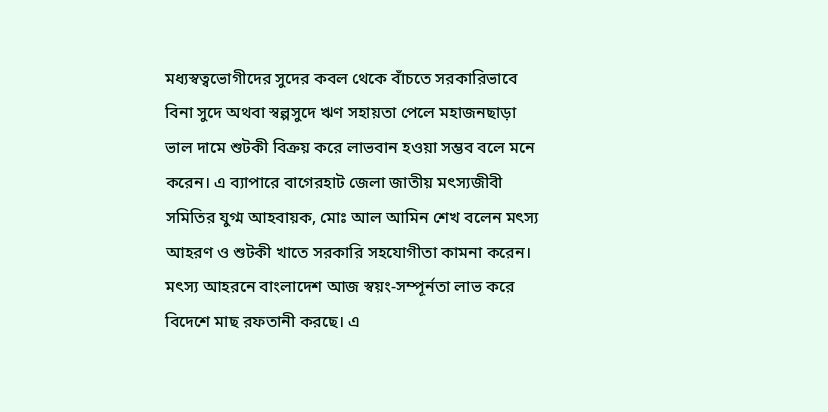মধ্যস্বত্বভোগীদের সুদের কবল থেকে বাঁচতে সরকারিভাবে বিনা সুদে অথবা স্বল্পসুদে ঋণ সহায়তা পেলে মহাজনছাড়া ভাল দামে শুটকী বিক্রয় করে লাভবান হওয়া সম্ভব বলে মনে করেন। এ ব্যাপারে বাগেরহাট জেলা জাতীয় মৎস্যজীবী সমিতির যুগ্ম আহবায়ক, মোঃ আল আমিন শেখ বলেন মৎস্য আহরণ ও শুটকী খাতে সরকারি সহযোগীতা কামনা করেন। মৎস্য আহরনে বাংলাদেশ আজ স্বয়ং-সম্পূর্নতা লাভ করে বিদেশে মাছ রফতানী করছে। এ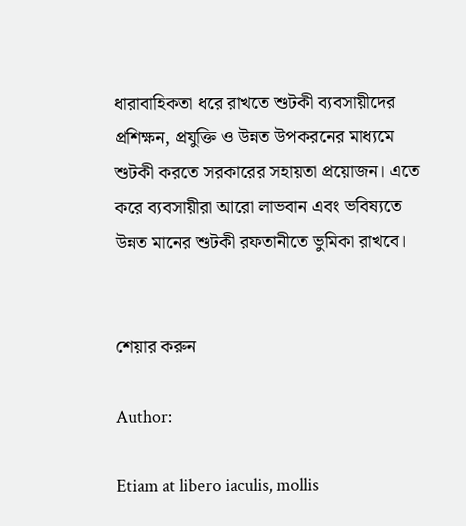ধারাবাহিকতা ধরে রাখতে শুটকী ব্যবসায়ীদের প্রশিক্ষন, প্রযুক্তি ও উন্নত উপকরনের মাধ্যমে শুটকী করতে সরকারের সহায়তা প্রয়োজন। এতে করে ব্যবসায়ীরা আরো লাভবান এবং ভবিষ্যতে উন্নত মানের শুটকী রফতানীতে ভুমিকা রাখবে।


শেয়ার করুন

Author:

Etiam at libero iaculis, mollis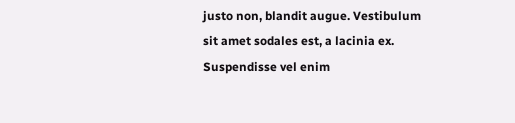justo non, blandit augue. Vestibulum sit amet sodales est, a lacinia ex. Suspendisse vel enim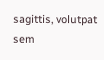sagittis, volutpat sem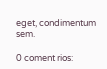eget, condimentum sem.

0 coment rios: